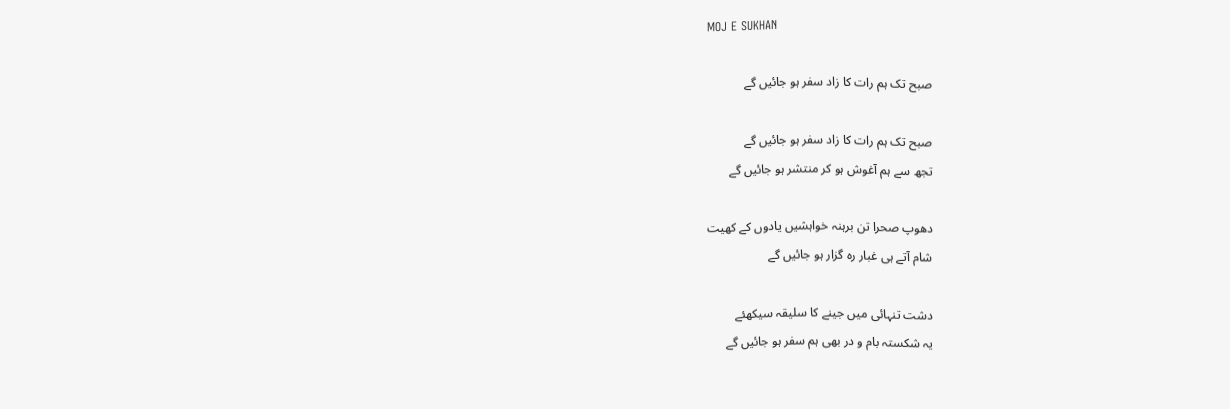MOJ E SUKHAN

صبح تک ہم رات کا زاد سفر ہو جائیں گے

صبح تک ہم رات کا زاد سفر ہو جائیں گے
تجھ سے ہم آغوش ہو کر منتشر ہو جائیں گے

دھوپ صحرا تن برہنہ خواہشیں یادوں کے کھیت
شام آتے ہی غبار رہ گزار ہو جائیں گے

دشت تنہائی میں جینے کا سلیقہ سیکھئے
یہ شکستہ بام و در بھی ہم سفر ہو جائیں گے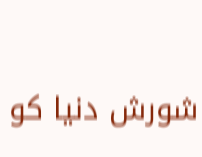شورش دنیا کو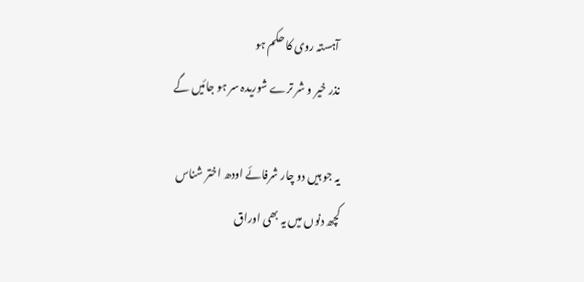آہستہ روی کا حکم ہو
نذر خیر و شر ترے شوریدہ سر ہو جائیں گے

یہ جو ہیں دو چار شرفائے اودھ اختر شناس
کچھ دنوں میں یہ بھی اوراق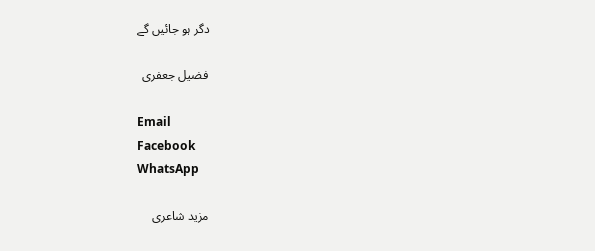دگر ہو جائیں گے

فضیل جعفری

Email
Facebook
WhatsApp

مزید شاعری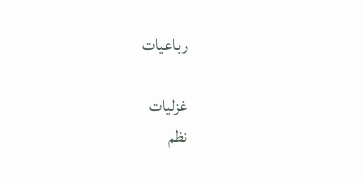رباعیات

غزلیات
نظم